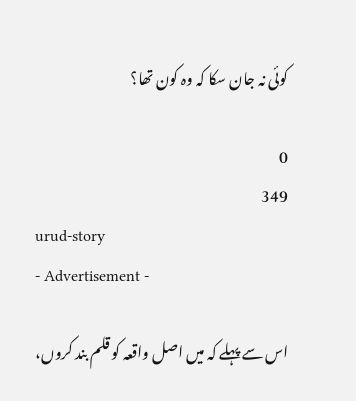کوئی نہ جان سکا کہ وہ کون تھا؟

0
349
urud-story
- Advertisement -

اس سے پہلے کہ میں اصل واقعہ کو قلم بند کروں،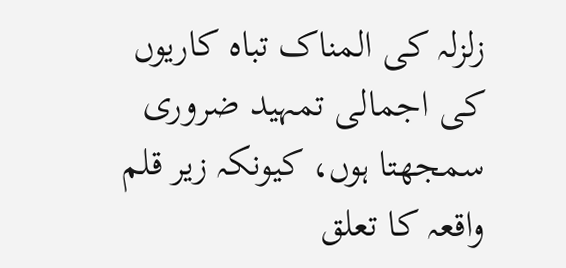زلزلہ کی المناک تباہ کاریوں کی اجمالی تمہید ضروری سمجھتا ہوں، کیونکہ زیر قلم واقعہ کا تعلق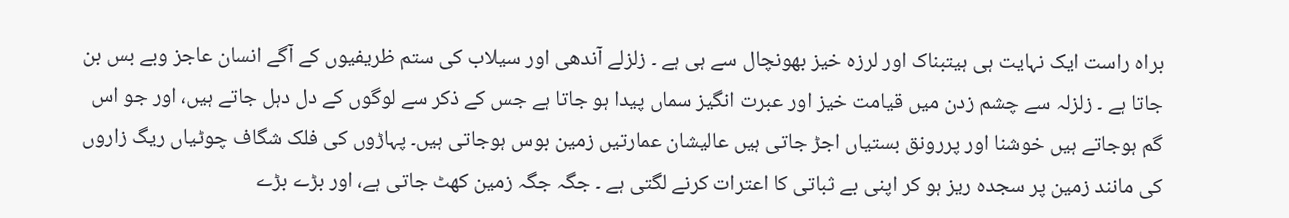براہ راست ایک نہایت ہی ہیتبناک اور لرزہ خیز بھونچال سے ہی ہے ۔ زلزلے آندھی اور سیلاب کی ستم ظریفیوں کے آگے انسان عاجز وبے بس بن جاتا ہے ۔ زلزلہ سے چشم زدن میں قیامت خیز اور عبرت انگیز سماں پیدا ہو جاتا ہے جس کے ذکر سے لوگوں کے دل دہل جاتے ہیں، اور جو اس گم ہوجاتے ہیں خوشنا اور پررونق بستیاں اجڑ جاتی ہیں عالیشان عمارتیں زمین بوس ہوجاتی ہیں۔ پہاڑوں کی فلک شگاف چوٹیاں ریگ زاروں کی مانند زمین پر سجدہ ریز ہو کر اپنی بے ثباتی کا اعترات کرنے لگتی ہے ۔ جگہ جگہ زمین کھٹ جاتی ہے، اور بڑے بڑے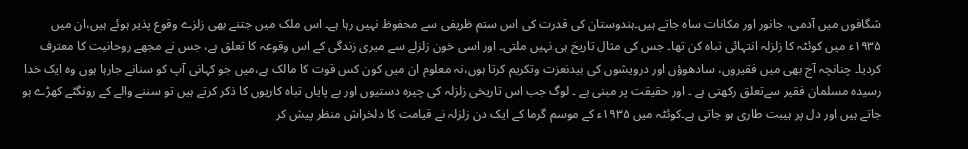شگافوں میں آدمی، جانور اور مکانات ساہ جاتے ہیں۔ہندوستان کی قدرت کی اس ستم ظریفی سے محفوظ نہیں رہا ہے۔ اس ملک میں جتنے بھی زلزے وقوع پذیر ہوئے ہیں،ان میں ۱۹۳۵ء میں کوئٹہ کا زلزلہ انتہائی تباہ کن تھا۔ جس کی مثال تاریخ ہی نہیں ملتی۔ اور اسی خون زلزلے سے میری زندگی کے اس وقوعہ کا تعلق ہے، جس نے مجھے روحانیت کا معترف کردیا۔ چنانچہ آج بھی میں فقیروں، سادھوؤں اور درویشوں کی بیدنعزت وتکریم کرتا ہوں،نہ معلوم ان میں کون کس قوت کا مالک ہے،میں جو کہانی آپ کو سنانے جارہا ہوں وہ ایک خدا رسیدہ مسلمان فقیر سےتعلق رکھتی ہے ۔ اور حقیقت پر مبنی ہے ۔ لوگ جب اس تاریخی زلزلہ کی چیرہ دستیوں اور بے پایاں تباہ کاریوں کا ذکر کرتے ہیں تو سننے والے کے رونگٹے کھڑے ہو جاتے ہیں اور دل پر ہیبت طاری ہو جاتی ہے۔کوئٹہ میں ۱۹۳۵ء کے موسم گرما کے ایک دن زلزلہ نے قیامت کا دلخراش منظر پیش کر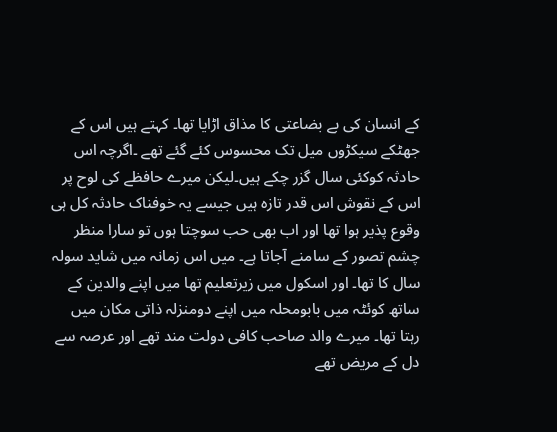کے انسان کی بے بضاعتی کا مذاق اڑایا تھا۔ کہتے ہیں اس کے جھٹکے سیکڑوں میل تک محسوس کئے گئے تھے ۔اگرچہ اس حادثہ کوکئی سال گزر چکے ہیں۔لیکن میرے حافظے کی لوح پر اس کے نقوش اس قدر تازہ ہیں جیسے یہ خوفناک حادثہ کل ہی وقوع پذیر ہوا تھا اور اب بھی حب سوچتا ہوں تو سارا منظر چشم تصور کے سامنے آجاتا ہے۔ میں اس زمانہ میں شاید سولہ سال کا تھا۔ اور اسکول میں زیرتعلیم تھا میں اپنے والدین کے ساتھ کوئٹہ میں بابومحلہ میں اپنے دومنزلہ ذاتی مکان میں رہتا تھا۔ میرے والد صاحب کافی دولت مند تھے اور عرصہ سے دل کے مریض تھے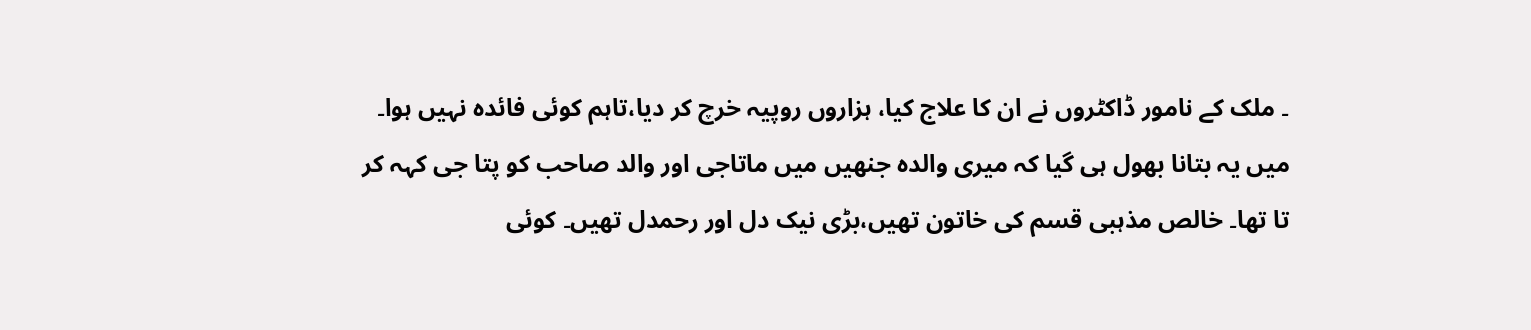۔ ملک کے نامور ڈاکٹروں نے ان کا علاج کیا، ہزاروں روپیہ خرچ کر دیا،تاہم کوئی فائدہ نہیں ہوا۔ میں یہ بتانا بھول ہی گیا کہ میری والدہ جنھیں میں ماتاجی اور والد صاحب کو پتا جی کہہ کر تا تھا۔ خالص مذہبی قسم کی خاتون تھیں،بڑی نیک دل اور رحمدل تھیں۔ کوئی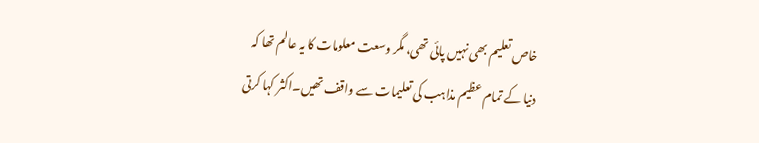خاص تعلیم بھی نہیں پائی تھی، مگر وسعت معلومات کا یہ عالم تھا کہ دنیا کے تمام عظیم مذاہب کی تعلیمات سے واقف تھیں۔اکثر کہا کرتی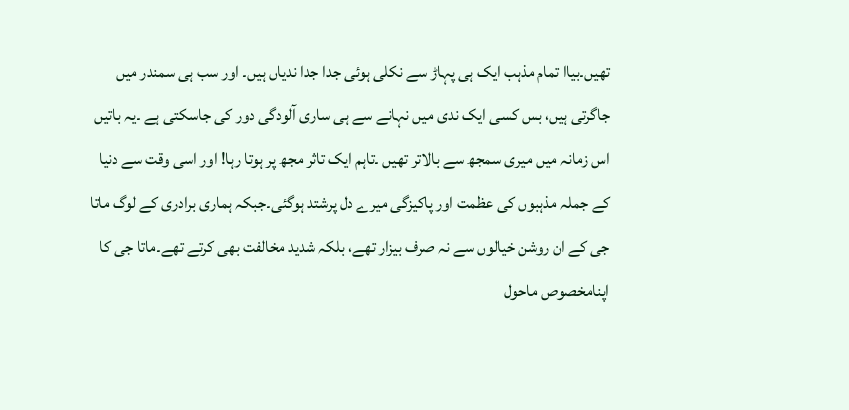تھیں۔بیاا تمام مذہب ایک ہی پہاڑ سے نکلی ہوئی جدا جدا ندیاں ہیں۔ اور سب ہی سمندر میں جاگرتی ہیں، بس کسی ایک ندی میں نہانے سے ہی ساری آلودگی دور کی جاسکتی ہے ۔یہ باتیں اس زمانہ میں میری سمجھ سے بالاتر تھیں ۔تاہم ایک تاثر مجھ پر ہوتا رہا! اور اسی وقت سے دنیا کے جملہ مذہبوں کی عظمت اور پاکیزگی میرے دل پرشتد ہوگئی۔جبکہ ہماری برادری کے لوگ ماتا جی کے ان روشن خیالوں سے نہ صرف بیزار تھے، بلکہ شدید مخالفت بھی کرتے تھے۔ماتا جی کا اپنامخصوص ماحول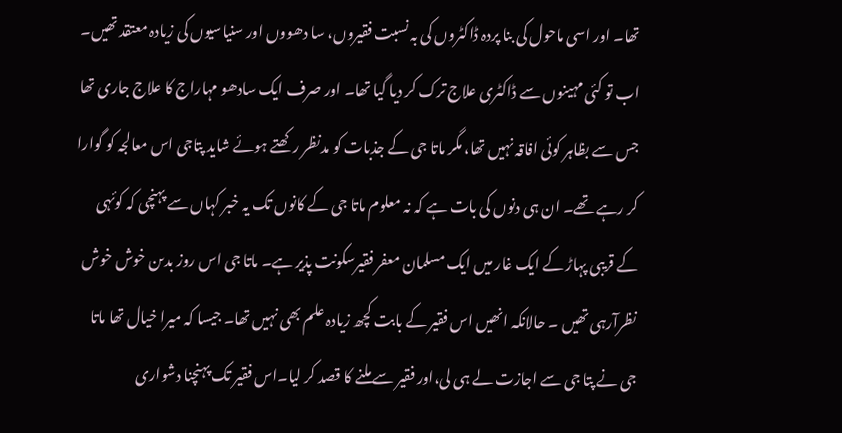تھا۔ اور اسی ماحول کی بنا پردہ ڈاکٹروں کی بہ نسبت فقیروں، سا دھووں اور سنیاسیوں کی زیادہ معتقد تھیں۔ اب تو کئی مہینوں سے ڈاکٹری علاج ترک کر دیا گیا تھا۔ اور صرف ایک سادھو مہاراج کا علاج جاری تھا جس سے بظاہر کوئی افاقہ نہیں تھا، مگر ماتا جی کے جذبات کو مدنظر رکھتے ہوئے شاید پتاجی اس معالجہ کو گوارا کر رہے تھے۔ ان ہی دنوں کی بات ہے کہ نہ معلوم ماتا جی کے کانوں تک یہ خبر کہاں سے پہنچی کہ کوئہی کے قریبی پہاڑ کے ایک غار میں ایک مسلمان معفر فقیرسکونت پذیر ہے۔ ماتا جی اس روز بدںن خوش خوش نظرآرہی تھیں ۔ حالانکہ انھیں اس فقیر کے بابت کچھ زیادہ علم بھی نہیں تھا۔ جیسا کہ میرا خیال تھا ماتا جی نے پتا جی سے اجازت لے ہی لی،اور فقیر سے ملنے کا قصد کر لیا۔اس فقیر تک پہنچنا دشواری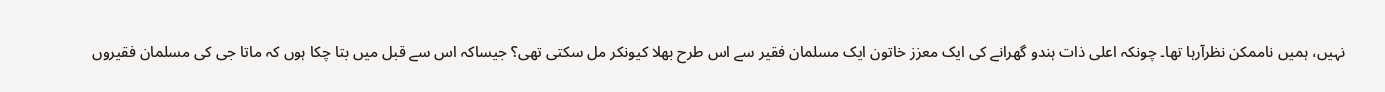نہیں، ہمیں ناممکن نظرآرہا تھا۔ چونکہ اعلی ذات ہندو گھرانے کی ایک معزز خاتون ایک مسلمان فقیر سے اس طرح بھلا کیونکر مل سکتی تھی؟ جیساکہ اس سے قبل میں بتا چکا ہوں کہ ماتا جی کی مسلمان فقیروں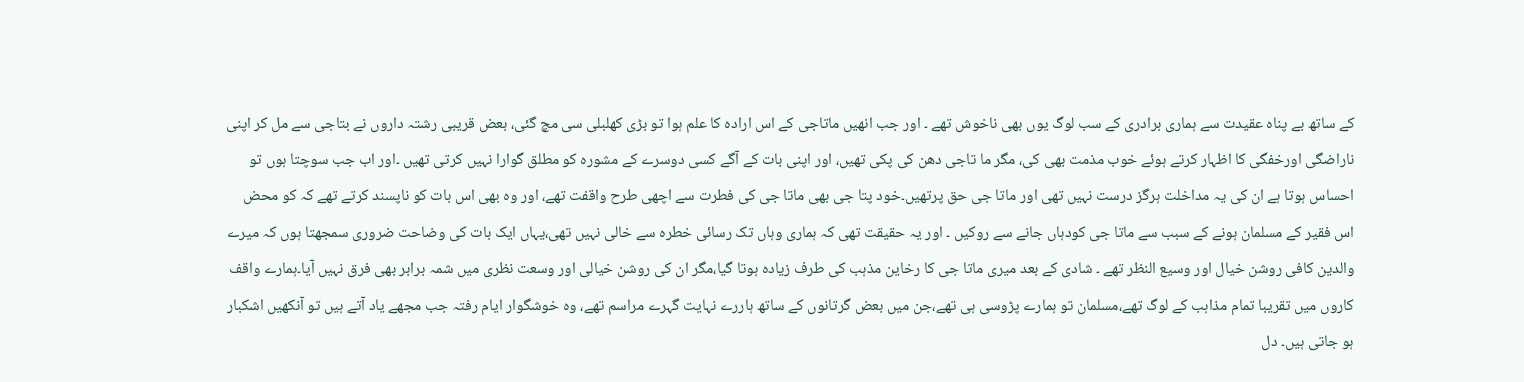کے ساتھ بے پناہ عقیدت سے ہماری برادری کے سب لوگ یوں بھی ناخوش تھے ۔ اور جب انھیں ماتاجی کے اس ارادہ کا علم ہوا تو بڑی کھلبلی سی مچ گئی، بعض قریبی رشتہ داروں نے بتاجی سے مل کر اپنی ناراضگی اورخفگی کا اظہار کرتے ہوئے خوب مذمت بھی کی، مگر ما تاجی دھن کی پکی تھیں، اور اپنی بات کے آگے کسی دوسرے کے مشورہ کو مطلق گوارا نہیں کرتی تھیں ۔اور اب جب سوچتا ہوں تو احساس ہوتا ہے ان کی یہ مداخلت ہرگز درست نہیں تھی اور ماتا جی حق پرتھیں۔خود پتا جی بھی ماتا جی کی فطرت سے اچھی طرح واقفت تھے، اور وہ بھی اس بات کو ناپسند کرتے تھے کہ کو محض اس فقیر کے مسلمان ہونے کے سبب سے ماتا جی کودہاں جانے سے روکیں ۔ اور یہ حقیقت تھی کہ ہماری وہاں تک رسائی خطرہ سے خالی نہیں تھی،یہاں ایک بات کی وضاحت ضروری سمجھتا ہوں کہ میرے والدین کافی روشن خیال اور وسیع النظر تھے ۔ شادی کے بعد میری ماتا جی کا رخاین مذہب کی طرف زیادہ ہوتا گیا،مگر ان کی روشن خیالی اور وسعت نظری میں شمہ برابر بھی فرق نہیں آیا۔ہمارے واقف کاروں میں تقریبا تمام مذاہب کے لوگ تھے،مسلمان تو ہمارے پڑوسی ہی تھے،جن میں بعض گرتانوں کے ساتھ ہاررے نہایت گہرے مراسم تھے، وہ خوشگوار ایام رفتہ جب مجھے یاد آتے ہیں تو آنکھیں اشکبار ہو جاتی ہیں۔ دل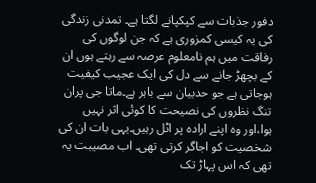دفور جذبات سے کپکپانے لگتا ہے۔ تمدنی زندگی کی یہ کیسی کمزوری ہے کہ جن لوگوں کی رفاقت میں ہم نامعلوم عرصہ سے رہتے ہوں ان کے بچھڑ جانے سے دل کی ایک عجیب کیفیت ہوجاتی ہے جو حدبیان سے باہر ہے۔ماتا جی پران تنگ نظروں کی نصیحت کا کوئی اثر نہیں ہوا،اور وہ اپنے ارادہ پر اٹل رہیں۔یہی بات ان کی شخصیت کو اجاگر کرتی تھی۔ اب مصیبت یہ تھی کہ اس پہاڑ تک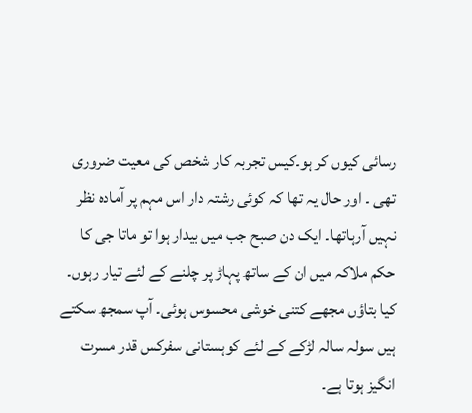رسائی کیوں کر ہو۔کیس تجربہ کار شخص کی معیت ضروری تھی ۔ اور حال یہ تھا کہ کوئی رشتہ دار اس مہم پر آمادہ نظر نہیں آرہاتھا۔ ایک دن صبح جب میں بیدار ہوا تو ماتا جی کا حکم ملاکہ میں ان کے ساتھ پہاڑ پر چلنے کے لئے تیار رہوں۔ کیا بتاؤں مجھے کتنی خوشی محسوس ہوئی۔ آپ سمجھ سکتے ہیں سولہ سالہ لڑکے کے لئے کوہستانی سفرکس قدر مسرت انگیز ہوتا ہے۔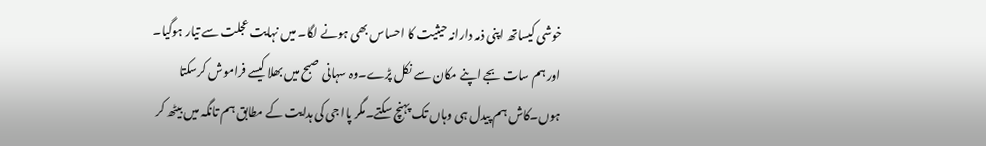خوشی کیساتھ اپنی ذمہ دارانہ حیثیت کا احساس بھی ہونے لگا۔ میں نہایت عجلت سے تیار ہوگیا۔ اور ہم سات بجے اپنے مکان سے نکل پڑے۔وہ سہانی صبح میں بھلا کیسے فراموش کرسکتا ہوں۔کاش ہم پیدل ہی وہاں تک پہنچ سکتے۔مگر پاا جی کی ہدایت کے مطابق ہم تانگہ میں بیٹھ کر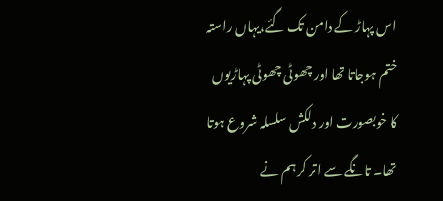اس پہاڑ کے دامن تک گئے،یہاں راستہ ختم ہوجاتا تھا اور چھوٹی چھوٹی پہاڑیوں کا خوبصورت اور دلکش سلسلہ شروع ہوتا تھا۔ تانگے سے اتر کر ہم نے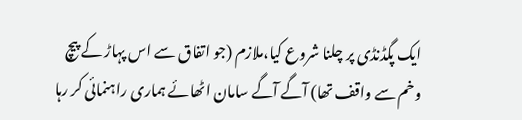ایک پگڈنڈی پر چلنا شروع کیا،ملازم (جو اتفاق سے اس پہاڑ کے پیچ وخم سے واقف تھا) آگے آگے سامان اٹھائے ہماری راہنمائی کر رہا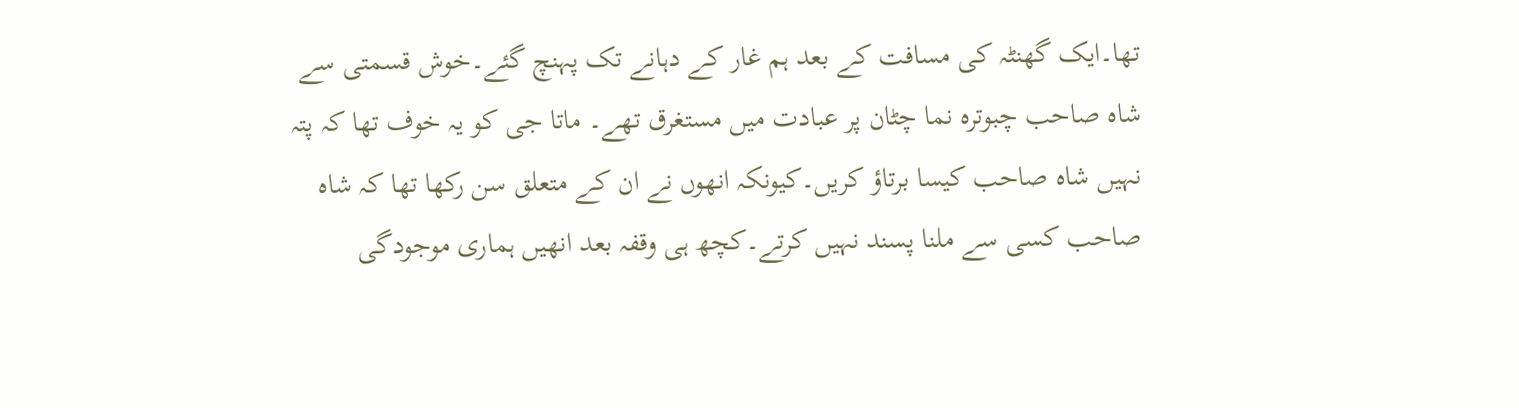تھا۔ایک گھنٹہ کی مسافت کے بعد ہم غار کے دہانے تک پہنچ گئے۔خوش قسمتی سے شاہ صاحب چبوترہ نما چٹان پر عبادت میں مستغرق تھے۔ ماتا جی کو یہ خوف تھا کہ پتہ نہیں شاہ صاحب کیسا برتاؤ کریں۔کیونکہ انھوں نے ان کے متعلق سن رکھا تھا کہ شاہ صاحب کسی سے ملنا پسند نہیں کرتے۔کچھ ہی وقفہ بعد انھیں ہماری موجودگی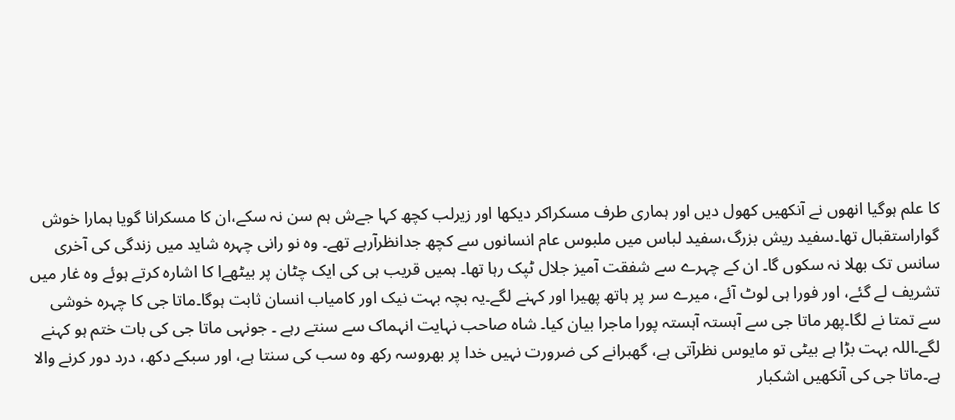کا علم ہوگیا انھوں نے آنکھیں کھول دیں اور ہماری طرف مسکراکر دیکھا اور زیرلب کچھ کہا جےش ہم سن نہ سکے،ان کا مسکرانا گویا ہمارا خوش گواراستقبال تھا۔سفید ریش بزرگ،سفید لباس میں ملبوس عام انسانوں سے کچھ جدانظرآرہے تھے۔ وہ نو رانی چہرہ شاید میں زندگی کی آخری سانس تک بھلا نہ سکوں گا۔ ان کے چہرے سے شفقت آمیز جلال ٹپک رہا تھا۔ ہمیں قریب ہی کی ایک چٹان پر بیٹھےا کا اشارہ کرتے ہوئے وہ غار میں تشریف لے گئے، اور فورا ہی لوٹ آئے، میرے سر پر ہاتھ پھیرا اور کہنے لگے۔یہ بچہ بہت نیک اور کامیاب انسان ثابت ہوگا۔ماتا جی کا چہرہ خوشی سے تمتا نے لگا۔پھر ماتا جی سے آہستہ آہستہ پورا ماجرا بیان کیا۔ شاہ صاحب نہایت انہماک سے سنتے رہے ۔ جونہی ماتا جی کی بات ختم ہو کہنے لگے۔اللہ بہت بڑا ہے بیٹی تو مایوس نظرآتی ہے، گھبرانے کی ضرورت نہیں خدا پر بھروسہ رکھ وہ سب کی سنتا ہے، اور سبکے دکھ، درد دور کرنے والا ہے۔ماتا جی کی آنکھیں اشکبار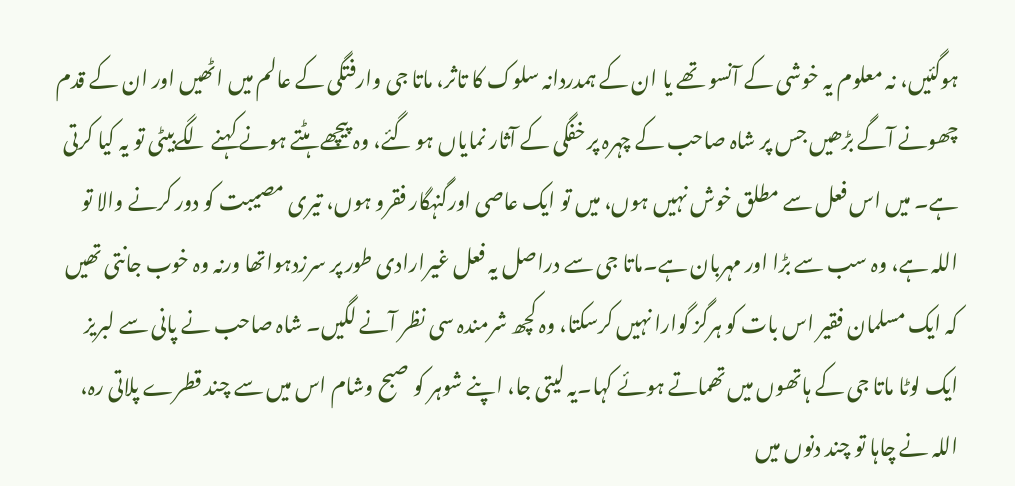ہوگئیں، نہ معلوم یہ خوشی کے آنسو تھے یا ان کے ہمدردانہ سلوک کا تاثر، ماتا جی وارفتگی کے عالم میں اٹھیں اور ان کے قدم چھونے آگے بڑھیں جس پر شاہ صاحب کے چہرہ پر خفگی کے آثار نمایاں ہو گئے، وہ پیچھے ہٹتے ہونے کہنے لگےبیٹی تو یہ کیا کرتی ہے۔ میں اس فعل سے مطلق خوش نہیں ہوں، میں تو ایک عاصی اورگنہگار فقرو ہوں، تیری مصیبت کو دور کرنے والا تو اللہ ہے، وہ سب سے بڑا اور مہربان ہے۔ماتا جی سے دراصل یہ فعل غیرارادی طور پر سرزدہواتھا ورنہ وہ خوب جانتی تھیں کہ ایک مسلمان فقیر اس بات کو ہرگز گوارا نہیں کرسکتا، وہ کچھ شرمندہ سی نظر آنے لگیں۔ شاہ صاحب نے پانی سے لبریز ایک لوٹا ماتا جی کے ہاتھوں میں تھماتے ہوئے کہا۔یہ لیتی جا، اپنے شوہر کو صبح وشام اس میں سے چند قطرے پلاتی رہ، اللہ نے چاہا تو چند دنوں میں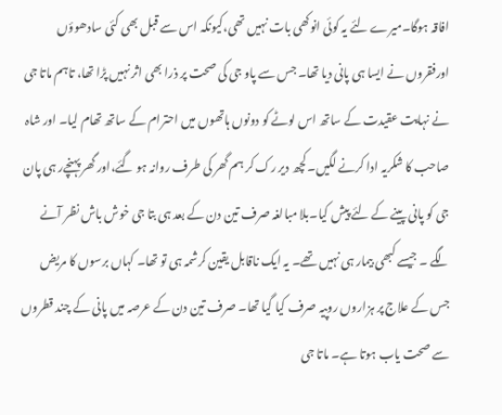افاقہ ہوگا۔میرے لئے یہ کوئی انوکھی بات نہیں تھی،کیونکہ اس سے قبل بھی کئی سادھوؤں اورفقروں نے ایسا ہی پانی دیا تھا۔ جس سے پاو جی کی صحت پر ذرا بھی اثر نہیں پڑا تھا، تاہم ماتا جی نے نہایت عقیدت کے ساتھ اس لوٹے کو دونوں ہاتھوں میں احترام کے ساتھ تھام لیا۔ اور شاہ صاحب کا شکریہ ادا کرنے لگیں۔کچھ دیر رک کر ہم گھر کی طرف روانہ ہو گئے،اور گھر پہنچےر ہی پان جی کو پانی پینے کے لئے پیش کیا۔بلا مبالغہ صرف تین دن کے بعد ہی بتا جی خوش باش نظر آنے لگے ۔ جیسے کبھی بیمار ہی نہیں تھے۔ یہ ایک ناقابل یقین کرشمہ ہی تو تھا۔ کہاں برسوں کا مریض جس کے علاج پر ہزاروں روپیہ صرف کیا گیا تھا۔ صرف تین دن کے عرصہ میں پانی کے چند قطروں سے صحت یاب ہوتا ہے۔ ماتا جی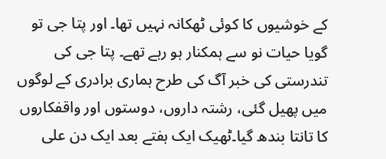کے خوشیوں کا کوئی ٹھکانہ نہیں تھا۔ اور پتا جی تو گویا حیات نو سے ہمکنار ہو رہے تھے۔ پتا جی کی تندرستی کی خبر آگ کی طرح ہماری برادری کے لوگوں میں پھیل گئی، رشتہ داروں، دوستوں اور واقفکاروں کا تانتا بندھ گیا۔ٹھیک ایک ہفتے بعد ایک دن علی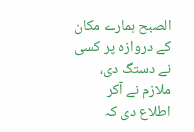الصبح ہمارے مکان کے دروازہ پر کسی نے دستگ دی، ملازم نے آکر اطلاع دی کہ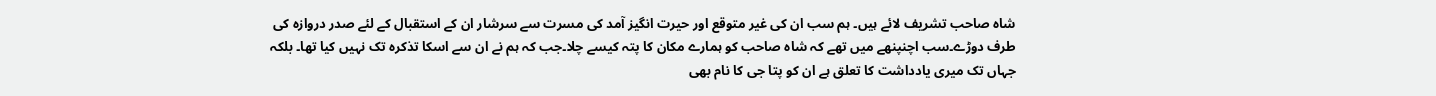شاہ صاحب تشریف لائے ہیں۔ ہم سب ان کی غیر متوقع اور حیرت انگیز آمد کی مسرت سے سرشار ان کے استقبال کے لئے صدر دروازہ کی طرف دوڑے۔سب اچنپنھے میں تھے کہ شاہ صاحب کو ہمارے مکان کا پتہ کیسے چلا۔جب کہ ہم نے ان سے اسکا تذکره تک نہیں کیا تھا۔ بلکہ جہاں تک میری یادداشت کا تعلق ہے ان کو پتا جی کا نام بھی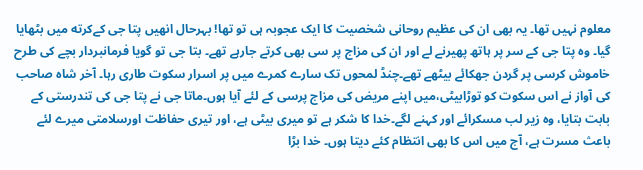معلوم نہیں تھا۔ یہ بھی ان کی عظیم روحانی شخصیت کا ایک عجوبہ ہی تو تھا! بہرحال انھیں پتا جی کےکرته میں بٹھایا گیا۔ وہ پتا جی کے سر پر ہاتھ پھیرنے لے اور ان کی مزاج پر سی بھی کرتے جارہے تھے۔ بتا جی تو گویا فرمانبردار بچے کی طرح خاموش کرسی پر گردن جھکائے بیٹھے تھے۔چنڈ لمحوں تک سارے کمرے میں پر اسرار سکوت طاری رہا۔ آخر شاہ صاحب کی آواز نے اس سکوت کو توڑابیٹی،میں اپنے مریض کی مزاج پرسی کے لئے آیا ہوں۔ماتا جی نے پتا جی کی تندرستی کے بابت بتایا، وہ زیر لب مسکرائے اور کہنے لگے۔خدا کا شکر ہے تو میری بیٹی ہے، اور تیری حفاظت اورسلامتی میرے لئے باعث مسرت ہے، آج میں اس کا بھی انتظام کئے دیتا ہوں۔ خدا بڑا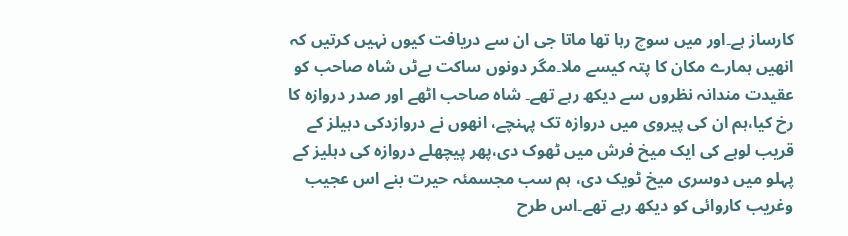کارساز ہے۔اور میں سوچ رہا تھا ماتا جی ان سے دریافت کیوں نہیں کرتیں کہ انھیں ہمارے مکان کا پتہ کیسے ملا۔مگر دونوں ساکت بےٹں شاہ صاحب کو عقیدت مندانہ نظروں سے دیکھ رہے تھے۔ شاہ صاحب اٹھے اور صدر دروازہ کا رخ کیا،ہم ان کی پیروی میں دروازہ تک پہنچے، انھوں نے دروازدکی دہیلز کے قریب لوہے کی ایک میخ فرش میں ٹھوک دی،پھر پیچھلے دروازہ کی دہلیز کے پہلو میں دوسری میخ ٹویک دی، ہم سب مجسمئہ حیرت بنے اس عجیب وغریب کاروائی کو دیکھ رہے تھے۔اس طرح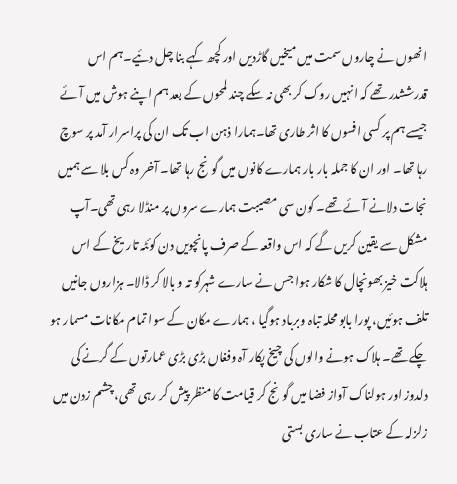انھوں نے چاروں سمت میں میخیں گاڑدیں اور کچھ کہے بنا چل دئیے۔ہم اس قدرششدر تھے کہ انہیں روک کر بھی نہ سکے چند لمحوں کے بعد ہم اپنے ہوش میں آئے جیسے ہم پر کسی افسوں کا اثر طاری تھا۔ہمارا ذہن اب تک ان کی پراسرار آمد پر سوچ رہا تھا۔ اور ان کا جملہ بار بار ہمارے کانوں میں گونج رہا تھا۔ آخر وہ کس بلا سے ہمیں نجات دلانے آئے تھے۔ کون سی مصیبت ہمارے سروں پر منڈلا رہی تھی۔آپ مشکل سے یقین کریں گے کہ اس واقعہ کے صرف پانچویں دن کوئٹہ تاریخ کے اس ہلاکت خیز بھونچال کا شکار ہوا جس نے سارے شہرکو تہ و بالا کر ڈالا۔ ہزاروں جانیں تلف ہوئیں، پورا بابو محلہ تباہ وبرباد ہوگیا ، ہمارے مکان کے سوا تمام مکانات مسمار ہو چکے تھے۔ ہلاک ہونے والوں کی چیخ پکار آہ وفغاں بڑی بڑی عمارتوں کے گرنے کی دلدوز اور ہولناک آواز فضا میں گونج کر قیامت کا منظر پیش کر رہی تھی، چشم زدن میں زلزلہ کے عتاب نے ساری بستی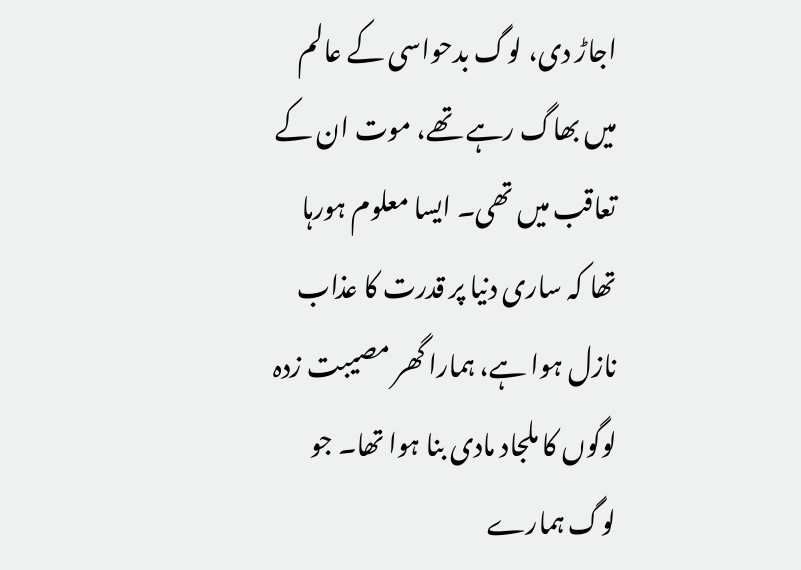اجاڑ دی، لوگ بدحواسی کے عالم میں بھاگ رہے تھے، موت ان کے تعاقب میں تھی۔ ایسا معلوم ہورہا تھا کہ ساری دنیا پر قدرت کا عذاب نازل ہوا ہے، ہمارا گھر مصیبت زدہ لوگوں کا ملجاد مادی بنا ہوا تھا۔ جو لوگ ہمارے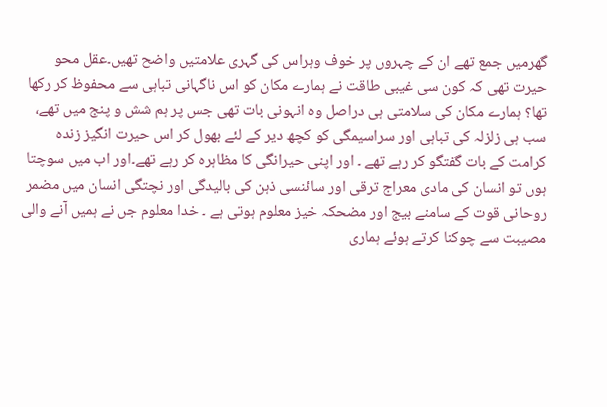گھرمیں جمع تھے ان کے چہروں پر خوف وہراس کی گہری علامتیں واضح تھیں۔عقل محو حیرت تھی کہ کون سی غیبی طاقت نے ہمارے مکان کو اس ناگہانی تباہی سے محفوظ کر رکھا تھا؟ ہمارے مکان کی سلامتی ہی دراصل وہ انہونی بات تھی جس پر ہم شش و پنج میں تھے، سب ہی زلزلہ کی تباہی اور سراسیمگی کو کچھ دیر کے لئے بھول کر اس حیرت انگیز زندہ کرامت کے بات گفتگو کر رہے تھے ۔ اور اپنی حیرانگی کا مظاہرہ کر رہے تھے۔اور اب میں سوچتا ہوں تو انسان کی مادی معراج ترقی اور سائنسی ذہن کی بالیدگی اور نچتگی انسان میں مضمر روحانی قوت کے سامنے بیج اور مضحکہ خیز معلوم ہوتی ہے ۔ خدا معلوم جں نے ہمیں آنے والی مصیبت سے چوکنا کرتے ہوئے ہماری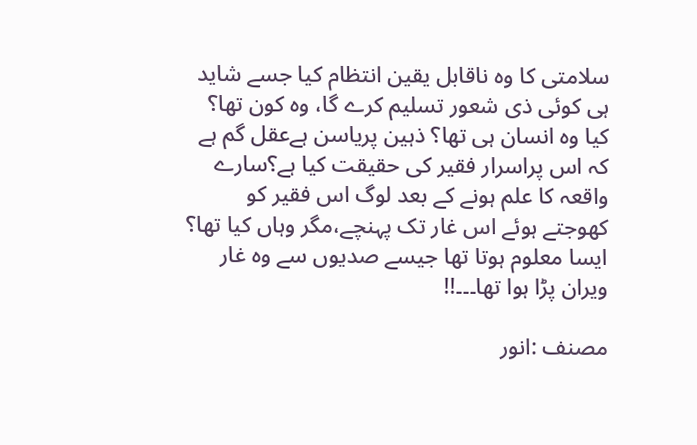سلامتی کا وہ ناقابل یقین انتظام کیا جسے شاید ہی کوئی ذی شعور تسلیم کرے گا، وہ کون تھا؟ کیا وہ انسان ہی تھا؟ ذہین پریاسن ہےعقل گم ہے کہ اس پراسرار فقیر کی حقیقت کیا ہے؟سارے واقعہ کا علم ہونے کے بعد لوگ اس فقیر کو کھوجتے ہوئے اس غار تک پہنچے،مگر وہاں کیا تھا؟ ایسا معلوم ہوتا تھا جیسے صدیوں سے وہ غار ویران پڑا ہوا تھا۔۔۔!!

مصنف :انور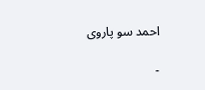احمد سو پاروی

-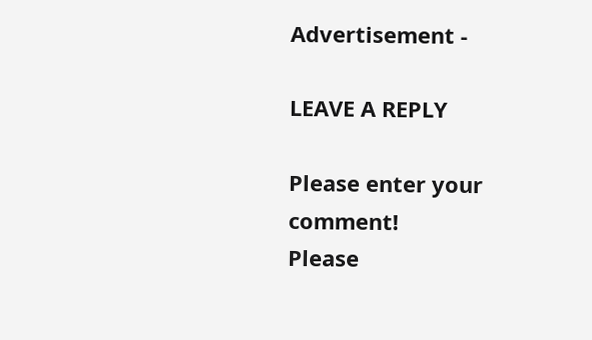Advertisement -

LEAVE A REPLY

Please enter your comment!
Please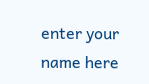enter your name here